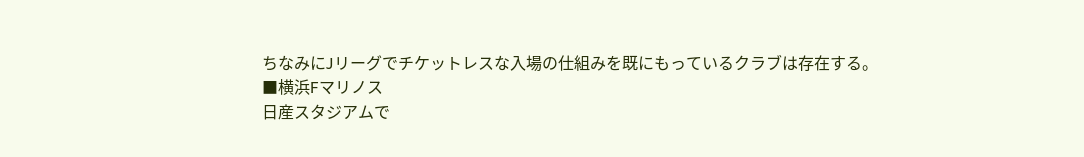ちなみにJリーグでチケットレスな入場の仕組みを既にもっているクラブは存在する。
■横浜Fマリノス
日産スタジアムで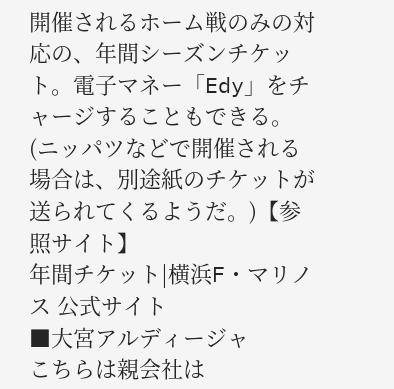開催されるホーム戦のみの対応の、年間シーズンチケット。電子マネー「Edy」をチャージすることもできる。(ニッパツなどで開催される場合は、別途紙のチケットが送られてくるようだ。)【参照サイト】
年間チケット|横浜F・マリノス 公式サイト
■大宮アルディージャ
こちらは親会社は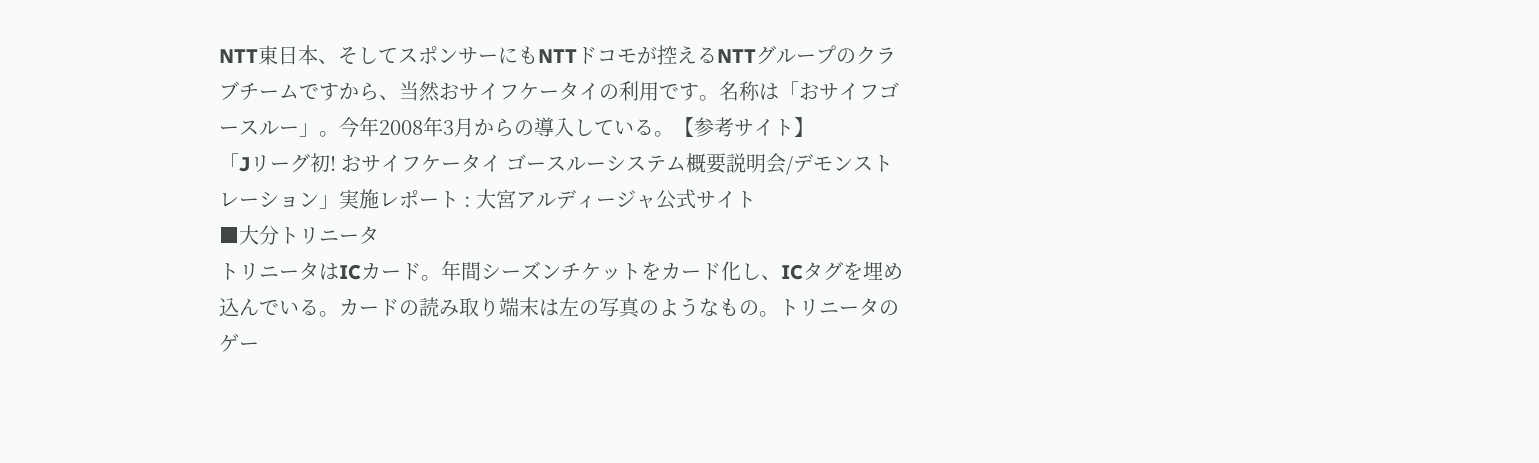NTT東日本、そしてスポンサーにもNTTドコモが控えるNTTグループのクラブチームですから、当然おサイフケータイの利用です。名称は「おサイフゴースルー」。今年2008年3月からの導入している。【参考サイト】
「Jリーグ初! おサイフケータイ ゴースルーシステム概要説明会/デモンストレーション」実施レポート : 大宮アルディージャ公式サイト
■大分トリニータ
トリニータはICカード。年間シーズンチケットをカード化し、ICタグを埋め込んでいる。カードの読み取り端末は左の写真のようなもの。トリニータのゲー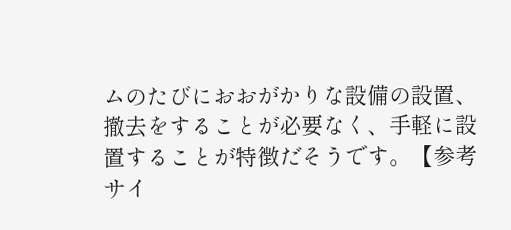ムのたびにおおがかりな設備の設置、撤去をすることが必要なく、手軽に設置することが特徴だそうです。【参考サイ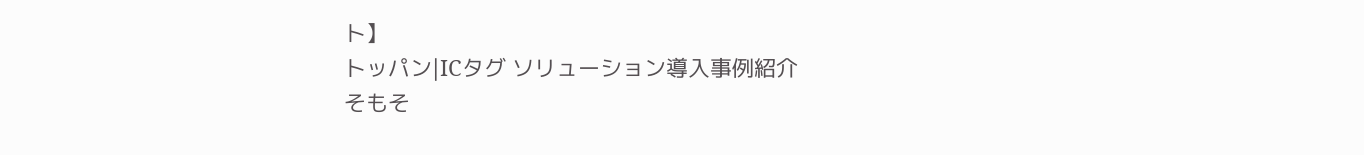ト】
トッパン|ICタグ ソリューション導入事例紹介
そもそ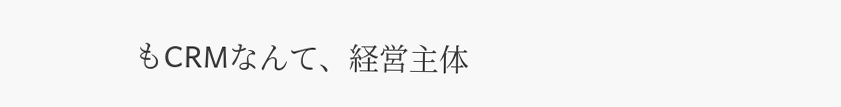もCRMなんて、経営主体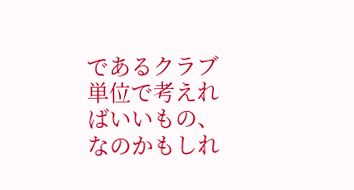であるクラブ単位で考えればいいもの、なのかもしれ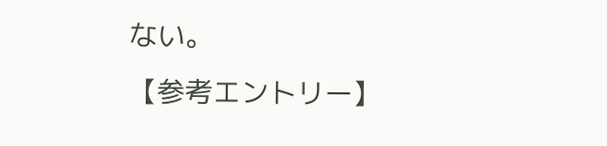ない。
【参考エントリー】